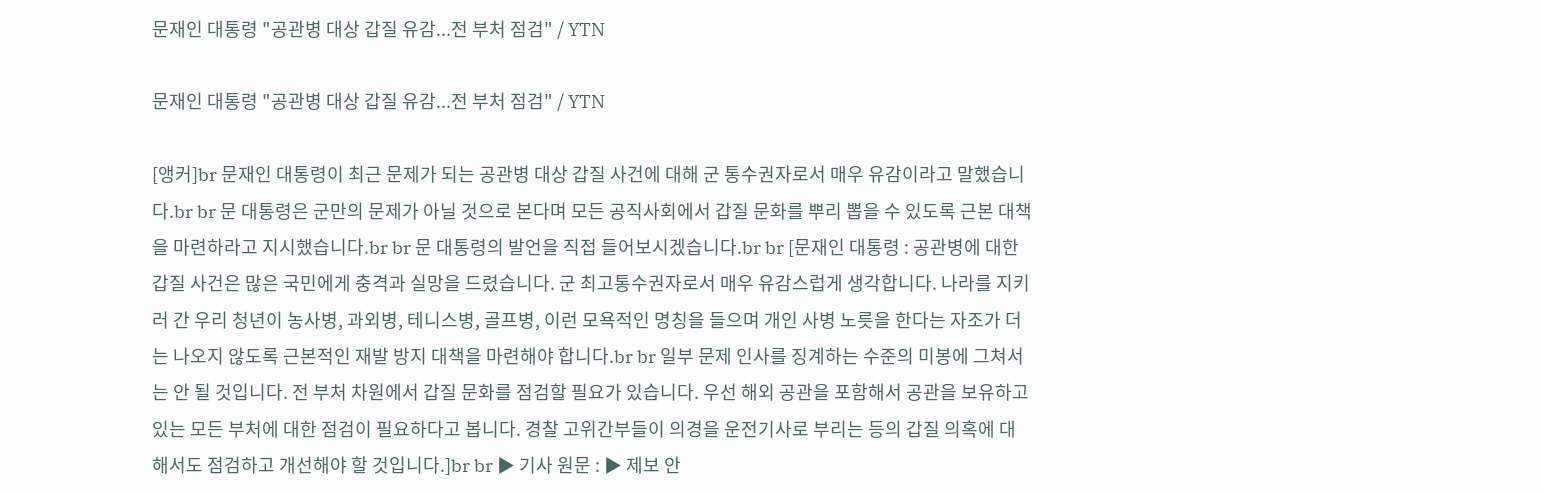문재인 대통령 "공관병 대상 갑질 유감...전 부처 점검" / YTN

문재인 대통령 "공관병 대상 갑질 유감...전 부처 점검" / YTN

[앵커]br 문재인 대통령이 최근 문제가 되는 공관병 대상 갑질 사건에 대해 군 통수권자로서 매우 유감이라고 말했습니다.br br 문 대통령은 군만의 문제가 아닐 것으로 본다며 모든 공직사회에서 갑질 문화를 뿌리 뽑을 수 있도록 근본 대책을 마련하라고 지시했습니다.br br 문 대통령의 발언을 직접 들어보시겠습니다.br br [문재인 대통령 : 공관병에 대한 갑질 사건은 많은 국민에게 충격과 실망을 드렸습니다. 군 최고통수권자로서 매우 유감스럽게 생각합니다. 나라를 지키러 간 우리 청년이 농사병, 과외병, 테니스병, 골프병, 이런 모욕적인 명칭을 들으며 개인 사병 노릇을 한다는 자조가 더는 나오지 않도록 근본적인 재발 방지 대책을 마련해야 합니다.br br 일부 문제 인사를 징계하는 수준의 미봉에 그쳐서는 안 될 것입니다. 전 부처 차원에서 갑질 문화를 점검할 필요가 있습니다. 우선 해외 공관을 포함해서 공관을 보유하고 있는 모든 부처에 대한 점검이 필요하다고 봅니다. 경찰 고위간부들이 의경을 운전기사로 부리는 등의 갑질 의혹에 대해서도 점검하고 개선해야 할 것입니다.]br br ▶ 기사 원문 : ▶ 제보 안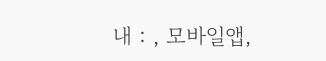내 : , 모바일앱,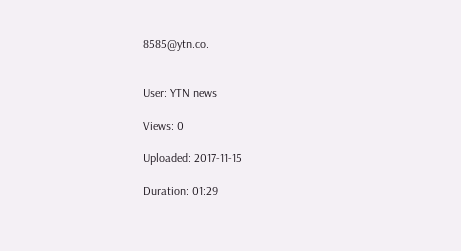8585@ytn.co.


User: YTN news

Views: 0

Uploaded: 2017-11-15

Duration: 01:29